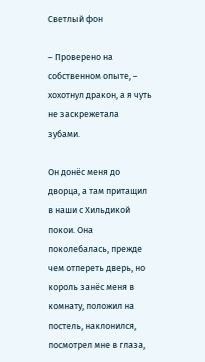Светлый фон

– Проверено на собственном опыте, – хохотнул дракон, а я чуть не заскрежетала зубами.

Он донёс меня до дворца, а там притащил в наши с Хильдикой покои. Она поколебалась, прежде чем отпереть дверь, но король занёс меня в комнату, положил на постель, наклонился, посмотрел мне в глаза,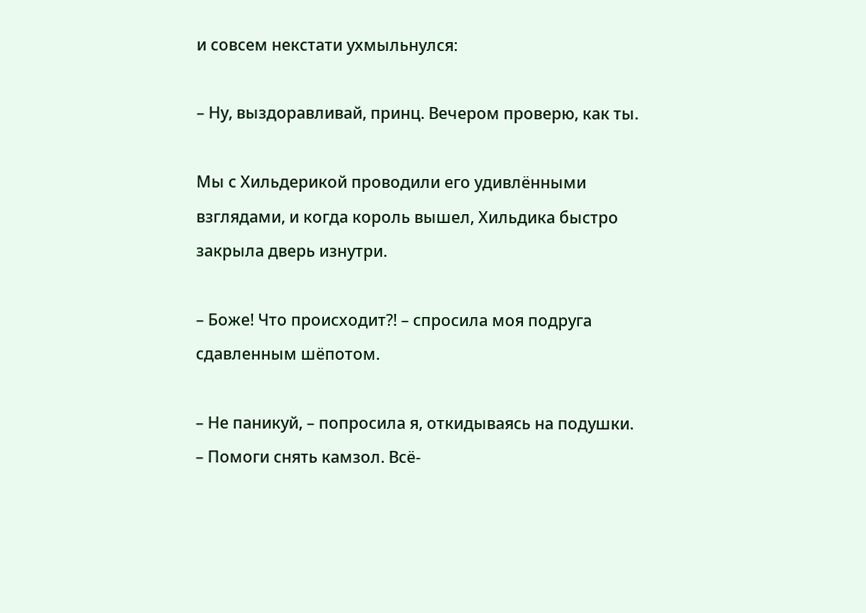и совсем некстати ухмыльнулся:

– Ну, выздоравливай, принц. Вечером проверю, как ты.

Мы с Хильдерикой проводили его удивлёнными взглядами, и когда король вышел, Хильдика быстро закрыла дверь изнутри.

– Боже! Что происходит?! – спросила моя подруга сдавленным шёпотом.

– Не паникуй, – попросила я, откидываясь на подушки. – Помоги снять камзол. Всё-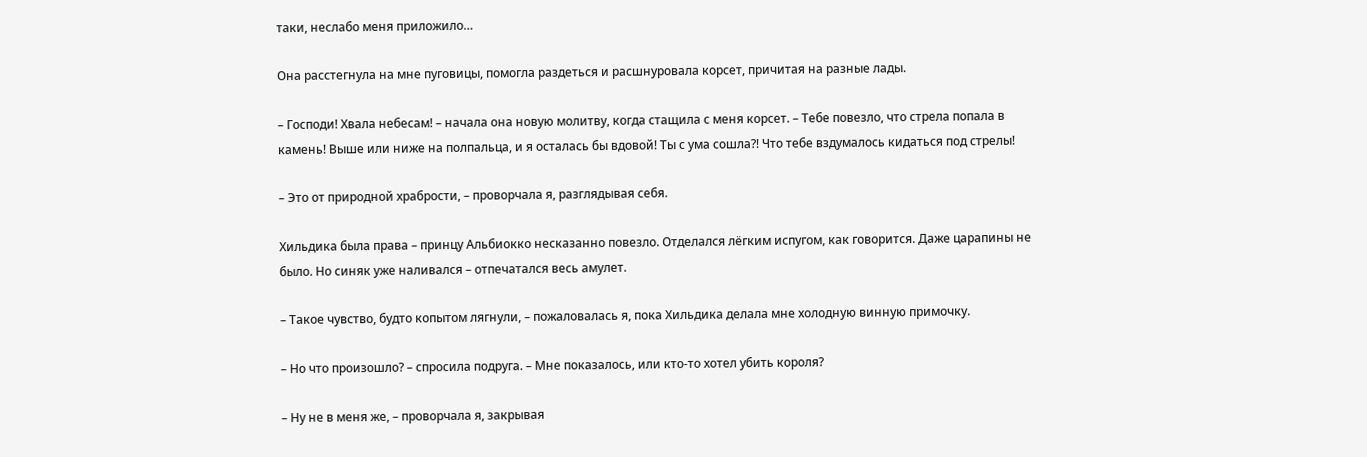таки, неслабо меня приложило…

Она расстегнула на мне пуговицы, помогла раздеться и расшнуровала корсет, причитая на разные лады.

– Господи! Хвала небесам! – начала она новую молитву, когда стащила с меня корсет. – Тебе повезло, что стрела попала в камень! Выше или ниже на полпальца, и я осталась бы вдовой! Ты с ума сошла?! Что тебе вздумалось кидаться под стрелы!

– Это от природной храбрости, – проворчала я, разглядывая себя.

Хильдика была права – принцу Альбиокко несказанно повезло. Отделался лёгким испугом, как говорится. Даже царапины не было. Но синяк уже наливался – отпечатался весь амулет.

– Такое чувство, будто копытом лягнули, – пожаловалась я, пока Хильдика делала мне холодную винную примочку.

– Но что произошло? – спросила подруга. – Мне показалось, или кто-то хотел убить короля?

– Ну не в меня же, – проворчала я, закрывая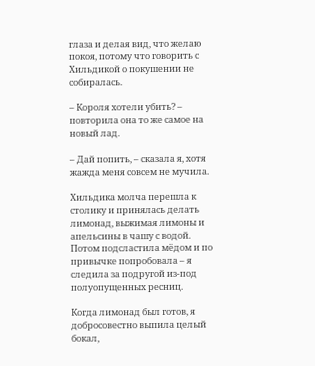глаза и делая вид, что желаю покоя, потому что говорить с Хильдикой о покушении не собиралась.

– Короля хотели убить? – повторила она то же самое на новый лад.

– Дай попить, – сказала я, хотя жажда меня совсем не мучила.

Хильдика молча перешла к столику и принялась делать лимонад, выжимая лимоны и апельсины в чашу с водой. Потом подсластила мёдом и по привычке попробовала – я следила за подругой из-под полуопущенных ресниц.

Когда лимонад был готов, я добросовестно выпила целый бокал,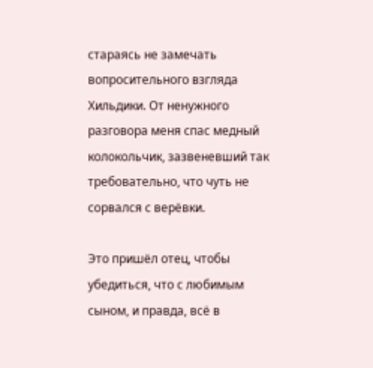стараясь не замечать вопросительного взгляда Хильдики. От ненужного разговора меня спас медный колокольчик, зазвеневший так требовательно, что чуть не сорвался с верёвки.

Это пришёл отец, чтобы убедиться, что с любимым сыном, и правда, всё в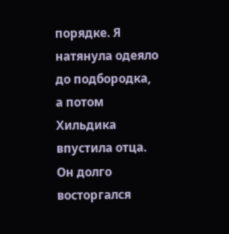порядке. Я натянула одеяло до подбородка, а потом Хильдика впустила отца. Он долго восторгался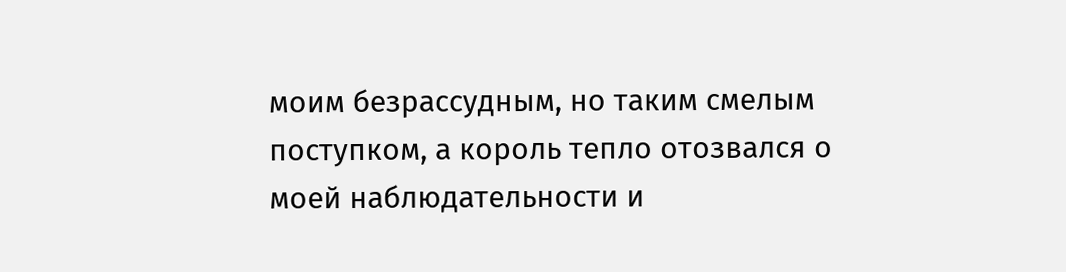моим безрассудным, но таким смелым поступком, а король тепло отозвался о моей наблюдательности и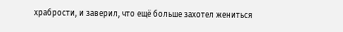храбрости, и заверил, что ещё больше захотел жениться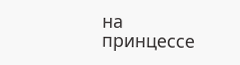на принцессе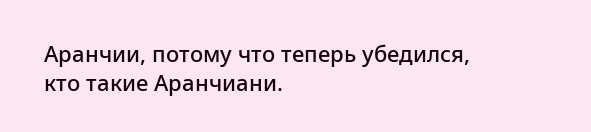Аранчии, потому что теперь убедился, кто такие Аранчиани.